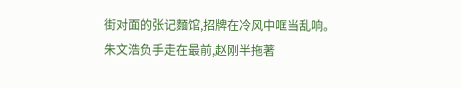街对面的张记麵馆,招牌在冷风中哐当乱响。
朱文浩负手走在最前,赵刚半拖著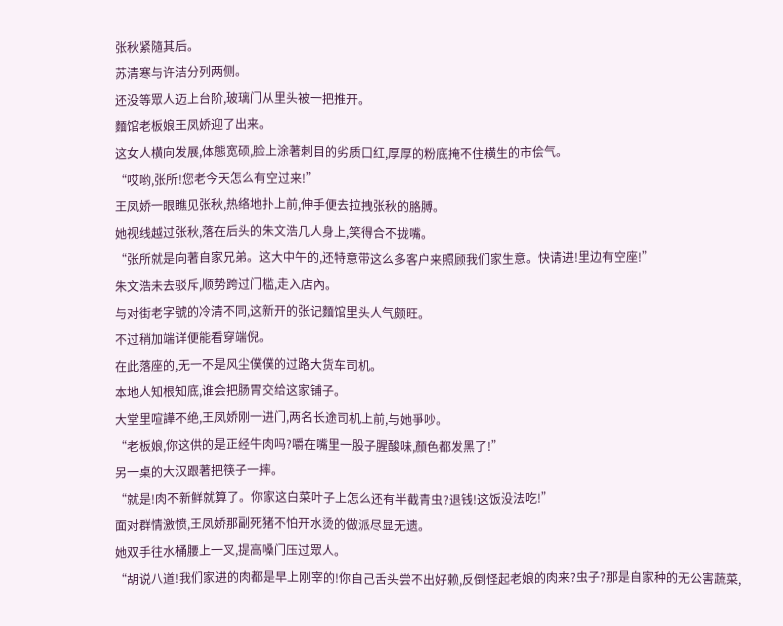张秋紧隨其后。
苏清寒与许洁分列两侧。
还没等眾人迈上台阶,玻璃门从里头被一把推开。
麵馆老板娘王凤娇迎了出来。
这女人横向发展,体態宽硕,脸上涂著刺目的劣质口红,厚厚的粉底掩不住横生的市侩气。
“哎哟,张所!您老今天怎么有空过来!”
王凤娇一眼瞧见张秋,热络地扑上前,伸手便去拉拽张秋的胳膊。
她视线越过张秋,落在后头的朱文浩几人身上,笑得合不拢嘴。
“张所就是向著自家兄弟。这大中午的,还特意带这么多客户来照顾我们家生意。快请进!里边有空座!”
朱文浩未去驳斥,顺势跨过门槛,走入店內。
与对街老字號的冷清不同,这新开的张记麵馆里头人气颇旺。
不过稍加端详便能看穿端倪。
在此落座的,无一不是风尘僕僕的过路大货车司机。
本地人知根知底,谁会把肠胃交给这家铺子。
大堂里喧譁不绝,王凤娇刚一进门,两名长途司机上前,与她爭吵。
“老板娘,你这供的是正经牛肉吗?嚼在嘴里一股子腥酸味,顏色都发黑了!”
另一桌的大汉跟著把筷子一摔。
“就是!肉不新鲜就算了。你家这白菜叶子上怎么还有半截青虫?退钱!这饭没法吃!”
面对群情激愤,王凤娇那副死猪不怕开水烫的做派尽显无遗。
她双手往水桶腰上一叉,提高嗓门压过眾人。
“胡说八道!我们家进的肉都是早上刚宰的!你自己舌头尝不出好赖,反倒怪起老娘的肉来?虫子?那是自家种的无公害蔬菜,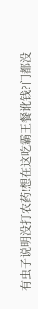有虫子说明没打农药!想在这吃霸王餐讹钱?门都没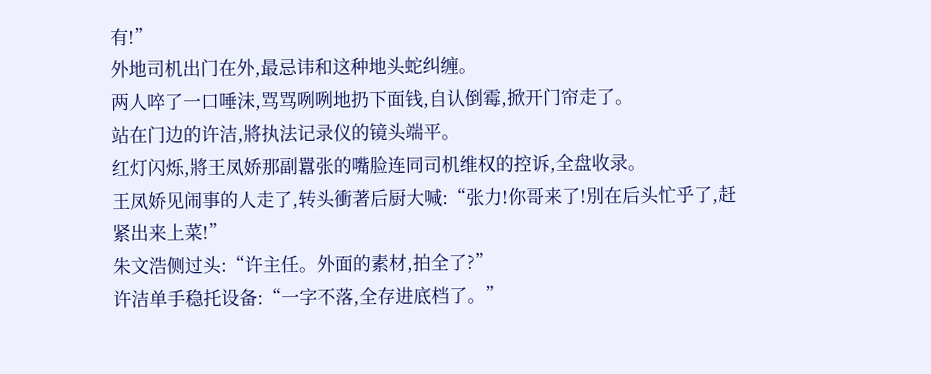有!”
外地司机出门在外,最忌讳和这种地头蛇纠缠。
两人啐了一口唾沫,骂骂咧咧地扔下面钱,自认倒霉,掀开门帘走了。
站在门边的许洁,將执法记录仪的镜头端平。
红灯闪烁,將王凤娇那副囂张的嘴脸连同司机维权的控诉,全盘收录。
王凤娇见闹事的人走了,转头衝著后厨大喊:“张力!你哥来了!別在后头忙乎了,赶紧出来上菜!”
朱文浩侧过头:“许主任。外面的素材,拍全了?”
许洁单手稳托设备:“一字不落,全存进底档了。”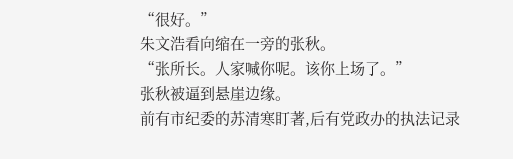“很好。”
朱文浩看向缩在一旁的张秋。
“张所长。人家喊你呢。该你上场了。”
张秋被逼到悬崖边缘。
前有市纪委的苏清寒盯著,后有党政办的执法记录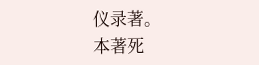仪录著。
本著死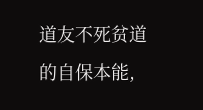道友不死贫道的自保本能,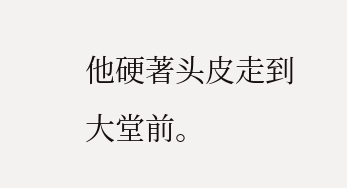他硬著头皮走到大堂前。